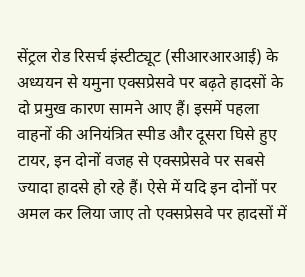सेंट्रल रोड रिसर्च इंस्टीट्यूट (सीआरआरआई) के अध्ययन से यमुना एक्सप्रेसवे पर बढ़ते हादसों के दो प्रमुख कारण सामने आए हैं। इसमें पहला वाहनों की अनियंत्रित स्पीड और दूसरा घिसे हुए टायर, इन दोनों वजह से एक्सप्रेसवे पर सबसे ज्यादा हादसे हो रहे हैं। ऐसे में यदि इन दोनों पर अमल कर लिया जाए तो एक्सप्रेसवे पर हादसों में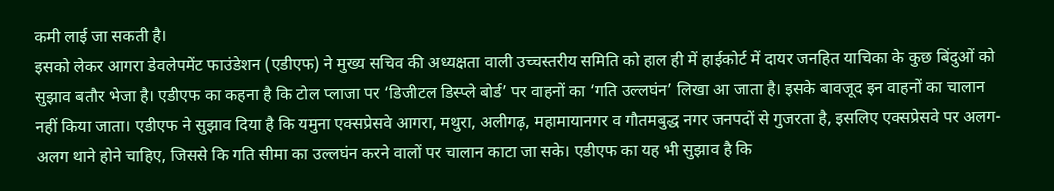कमी लाई जा सकती है।
इसको लेकर आगरा डेवलेपमेंट फाउंडेशन (एडीएफ) ने मुख्य सचिव की अध्यक्षता वाली उच्चस्तरीय समिति को हाल ही में हाईकोर्ट में दायर जनहित याचिका के कुछ बिंदुओं को सुझाव बतौर भेजा है। एडीएफ का कहना है कि टोल प्लाजा पर ‘डिजीटल डिस्प्ले बोर्ड’ पर वाहनों का ‘गति उल्लघंन’ लिखा आ जाता है। इसके बावजूद इन वाहनों का चालान नहीं किया जाता। एडीएफ ने सुझाव दिया है कि यमुना एक्सप्रेसवे आगरा, मथुरा, अलीगढ़, महामायानगर व गौतमबुद्ध नगर जनपदों से गुजरता है, इसलिए एक्सप्रेसवे पर अलग-अलग थाने होने चाहिए, जिससे कि गति सीमा का उल्लघंन करने वालों पर चालान काटा जा सके। एडीएफ का यह भी सुझाव है कि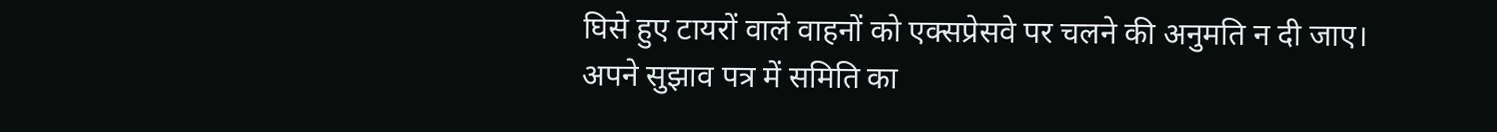घिसे हुए टायरों वाले वाहनों को एक्सप्रेसवे पर चलने की अनुमति न दी जाए। अपने सुझाव पत्र में समिति का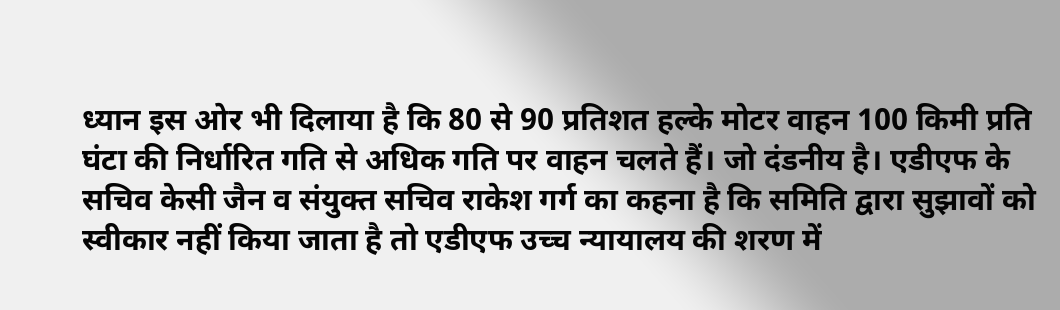ध्यान इस ओर भी दिलाया है कि 80 से 90 प्रतिशत हल्के मोटर वाहन 100 किमी प्रति घंटा की निर्धारित गति से अधिक गति पर वाहन चलते हैं। जो दंडनीय है। एडीएफ के सचिव केसी जैन व संयुक्त सचिव राकेश गर्ग का कहना है कि समिति द्वारा सुझावों को स्वीकार नहीं किया जाता है तो एडीएफ उच्च न्यायालय की शरण में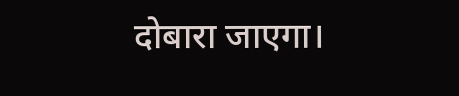दोबारा जाएगा।